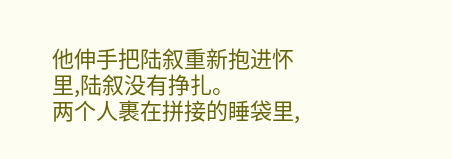他伸手把陆叙重新抱进怀里,陆叙没有挣扎。
两个人裹在拼接的睡袋里,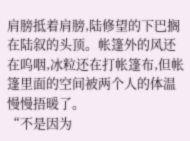肩膀抵着肩膀,陆修望的下巴搁在陆叙的头顶。帐篷外的风还在呜咽,冰粒还在打帐篷布,但帐篷里面的空间被两个人的体温慢慢捂暖了。
“不是因为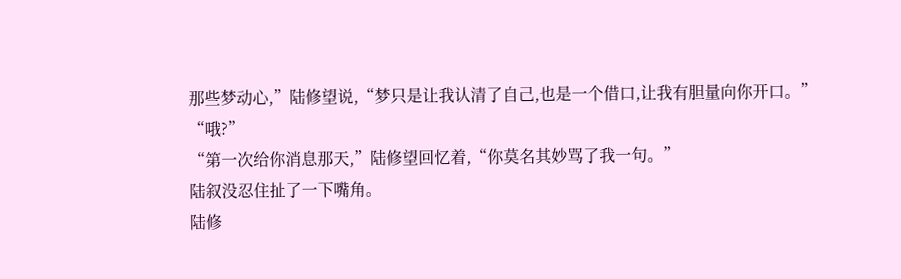那些梦动心,”陆修望说,“梦只是让我认清了自己,也是一个借口,让我有胆量向你开口。”
“哦?”
“第一次给你消息那天,”陆修望回忆着,“你莫名其妙骂了我一句。”
陆叙没忍住扯了一下嘴角。
陆修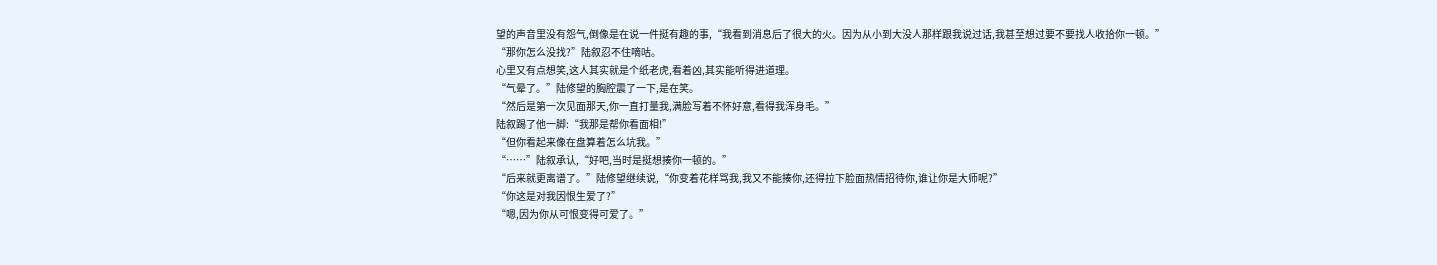望的声音里没有怨气,倒像是在说一件挺有趣的事,“我看到消息后了很大的火。因为从小到大没人那样跟我说过话,我甚至想过要不要找人收拾你一顿。”
“那你怎么没找?”陆叙忍不住嘀咕。
心里又有点想笑,这人其实就是个纸老虎,看着凶,其实能听得进道理。
“气晕了。”陆修望的胸腔震了一下,是在笑。
“然后是第一次见面那天,你一直打量我,满脸写着不怀好意,看得我浑身毛。”
陆叙踢了他一脚:“我那是帮你看面相!”
“但你看起来像在盘算着怎么坑我。”
“……”陆叙承认,“好吧,当时是挺想揍你一顿的。”
“后来就更离谱了。”陆修望继续说,“你变着花样骂我,我又不能揍你,还得拉下脸面热情招待你,谁让你是大师呢?”
“你这是对我因恨生爱了?”
“嗯,因为你从可恨变得可爱了。”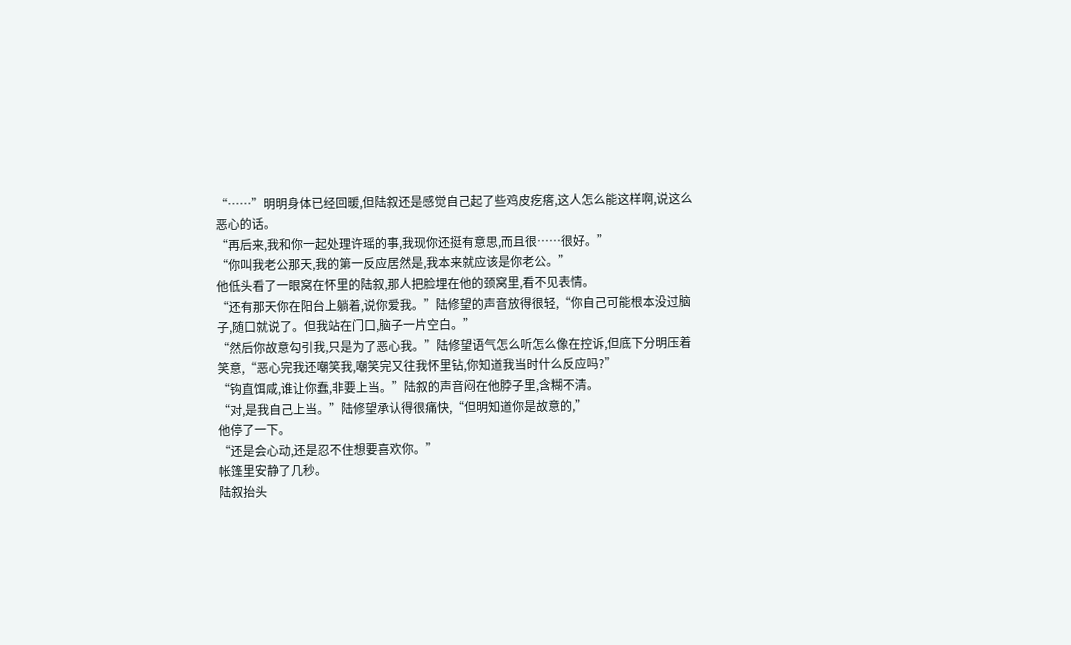“……”明明身体已经回暖,但陆叙还是感觉自己起了些鸡皮疙瘩,这人怎么能这样啊,说这么恶心的话。
“再后来,我和你一起处理许瑶的事,我现你还挺有意思,而且很……很好。”
“你叫我老公那天,我的第一反应居然是,我本来就应该是你老公。”
他低头看了一眼窝在怀里的陆叙,那人把脸埋在他的颈窝里,看不见表情。
“还有那天你在阳台上躺着,说你爱我。”陆修望的声音放得很轻,“你自己可能根本没过脑子,随口就说了。但我站在门口,脑子一片空白。”
“然后你故意勾引我,只是为了恶心我。”陆修望语气怎么听怎么像在控诉,但底下分明压着笑意,“恶心完我还嘲笑我,嘲笑完又往我怀里钻,你知道我当时什么反应吗?”
“钩直饵咸,谁让你蠢,非要上当。”陆叙的声音闷在他脖子里,含糊不清。
“对,是我自己上当。”陆修望承认得很痛快,“但明知道你是故意的,”
他停了一下。
“还是会心动,还是忍不住想要喜欢你。”
帐篷里安静了几秒。
陆叙抬头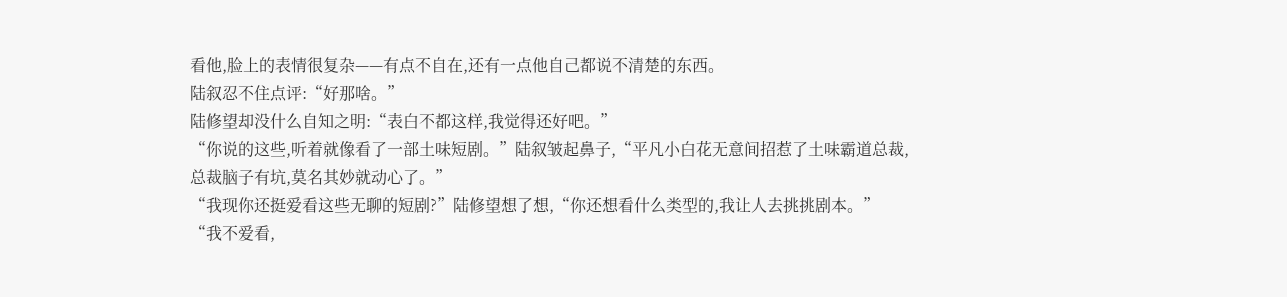看他,脸上的表情很复杂——有点不自在,还有一点他自己都说不清楚的东西。
陆叙忍不住点评:“好那啥。”
陆修望却没什么自知之明:“表白不都这样,我觉得还好吧。”
“你说的这些,听着就像看了一部土味短剧。”陆叙皱起鼻子,“平凡小白花无意间招惹了土味霸道总裁,总裁脑子有坑,莫名其妙就动心了。”
“我现你还挺爱看这些无聊的短剧?”陆修望想了想,“你还想看什么类型的,我让人去挑挑剧本。”
“我不爱看,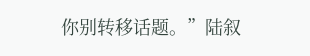你别转移话题。”陆叙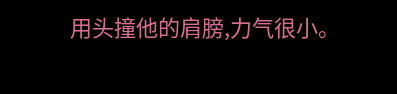用头撞他的肩膀,力气很小。